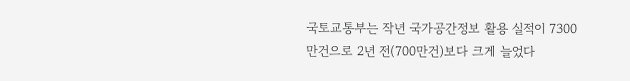국토교통부는 작년 국가공간정보 활용 실적이 7300만건으로 2년 전(700만건)보다 크게 늘었다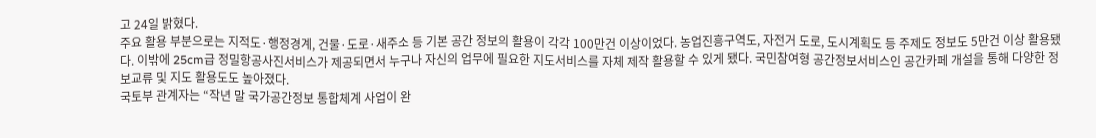고 24일 밝혔다.
주요 활용 부분으로는 지적도·행정경계, 건물·도로·새주소 등 기본 공간 정보의 활용이 각각 100만건 이상이었다. 농업진흥구역도, 자전거 도로, 도시계획도 등 주제도 정보도 5만건 이상 활용됐다. 이밖에 25cm급 정밀항공사진서비스가 제공되면서 누구나 자신의 업무에 필요한 지도서비스를 자체 제작 활용할 수 있게 됐다. 국민참여형 공간정보서비스인 공간카페 개설을 통해 다양한 정보교류 및 지도 활용도도 높아졌다.
국토부 관계자는 “작년 말 국가공간정보 통합체계 사업이 완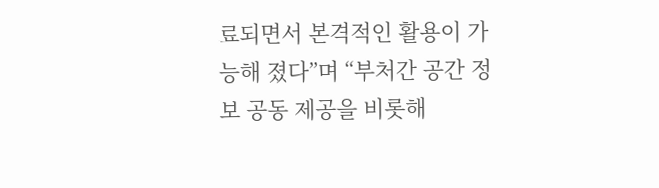료되면서 본격적인 활용이 가능해 졌다”며 “부처간 공간 정보 공동 제공을 비롯해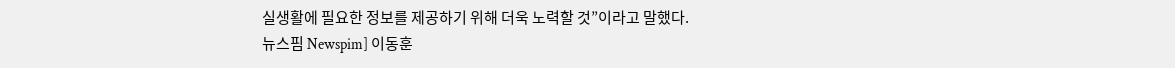실생활에 필요한 정보를 제공하기 위해 더욱 노력할 것”이라고 말했다.
뉴스핌 Newspim] 이동훈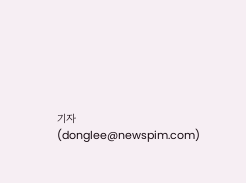기자 (donglee@newspim.com)